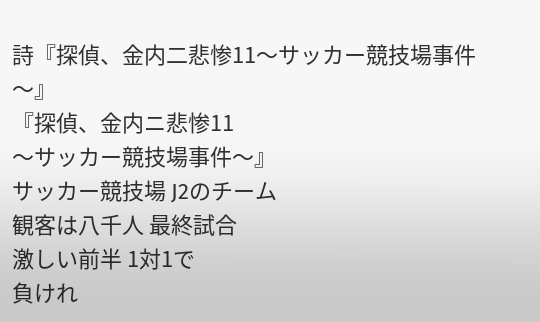詩『探偵、金内二悲惨11〜サッカー競技場事件〜』
『探偵、金内ニ悲惨11
〜サッカー競技場事件〜』
サッカー競技場 J2のチーム
観客は八千人 最終試合
激しい前半 1対1で
負けれ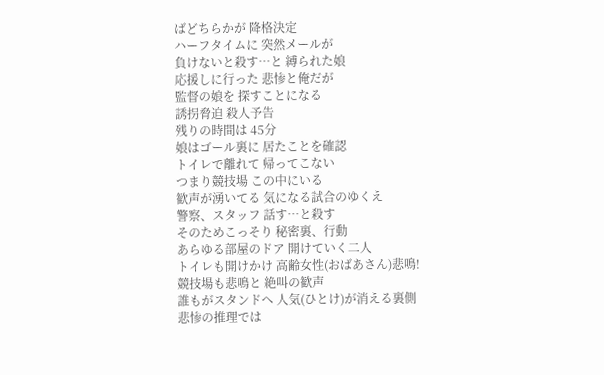ばどちらかが 降格決定
ハーフタイムに 突然メールが
負けないと殺す…と 縛られた娘
応援しに行った 悲惨と俺だが
監督の娘を 探すことになる
誘拐脅迫 殺人予告
残りの時間は 45分
娘はゴール裏に 居たことを確認
トイレで離れて 帰ってこない
つまり競技場 この中にいる
歓声が湧いてる 気になる試合のゆくえ
警察、スタッフ 話す…と殺す
そのためこっそり 秘密裏、行動
あらゆる部屋のドア 開けていく二人
トイレも開けかけ 高齢女性(おばあさん)悲鳴!
競技場も悲鳴と 絶叫の歓声
誰もがスタンドへ 人気(ひとけ)が消える裏側
悲惨の推理では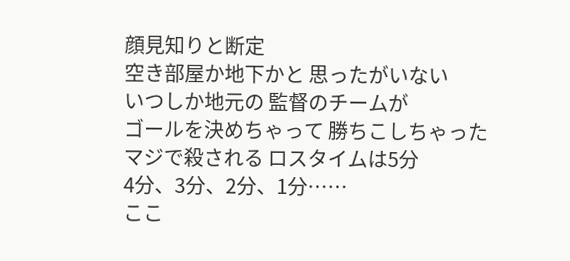顔見知りと断定
空き部屋か地下かと 思ったがいない
いつしか地元の 監督のチームが
ゴールを決めちゃって 勝ちこしちゃった
マジで殺される ロスタイムは5分
4分、3分、2分、1分……
ここ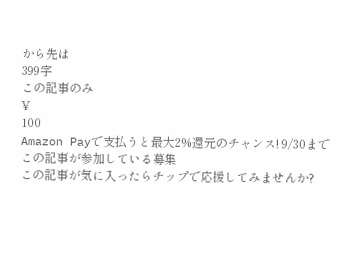から先は
399字
この記事のみ
¥
100
Amazon Payで支払うと最大2%還元のチャンス! 9/30まで
この記事が参加している募集
この記事が気に入ったらチップで応援してみませんか?